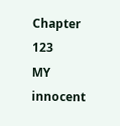Chapter 123
MY innocent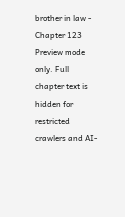brother in law - Chapter 123
Preview mode only. Full chapter text is hidden for restricted crawlers and AI-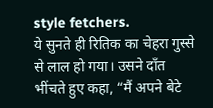style fetchers.
ये सुनते ही रितिक का चेहरा गुस्से से लाल हो गया। उसने दाँत भींचते हुए कहा, “मैं अपने बेटे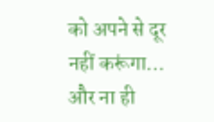को अपने से दूर नहीं करूंगा… और ना ही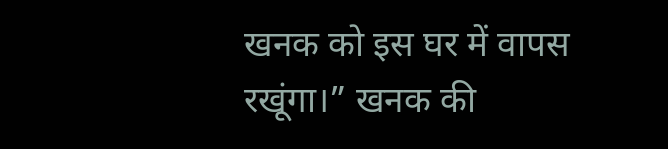खनक को इस घर में वापस रखूंगा।” खनक की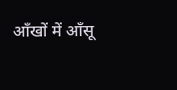आँखों में आँसू